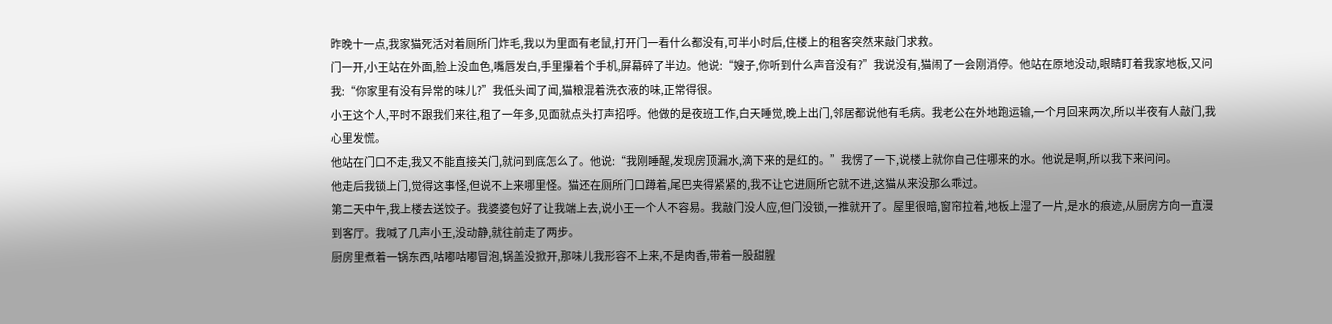昨晚十一点,我家猫死活对着厕所门炸毛,我以为里面有老鼠,打开门一看什么都没有,可半小时后,住楼上的租客突然来敲门求救。
门一开,小王站在外面,脸上没血色,嘴唇发白,手里攥着个手机,屏幕碎了半边。他说:“嫂子,你听到什么声音没有?”我说没有,猫闹了一会刚消停。他站在原地没动,眼睛盯着我家地板,又问我:“你家里有没有异常的味儿?”我低头闻了闻,猫粮混着洗衣液的味,正常得很。
小王这个人,平时不跟我们来往,租了一年多,见面就点头打声招呼。他做的是夜班工作,白天睡觉,晚上出门,邻居都说他有毛病。我老公在外地跑运输,一个月回来两次,所以半夜有人敲门,我心里发慌。
他站在门口不走,我又不能直接关门,就问到底怎么了。他说:“我刚睡醒,发现房顶漏水,滴下来的是红的。”我愣了一下,说楼上就你自己住哪来的水。他说是啊,所以我下来问问。
他走后我锁上门,觉得这事怪,但说不上来哪里怪。猫还在厕所门口蹲着,尾巴夹得紧紧的,我不让它进厕所它就不进,这猫从来没那么乖过。
第二天中午,我上楼去送饺子。我婆婆包好了让我端上去,说小王一个人不容易。我敲门没人应,但门没锁,一推就开了。屋里很暗,窗帘拉着,地板上湿了一片,是水的痕迹,从厨房方向一直漫到客厅。我喊了几声小王,没动静,就往前走了两步。
厨房里煮着一锅东西,咕嘟咕嘟冒泡,锅盖没掀开,那味儿我形容不上来,不是肉香,带着一股甜腥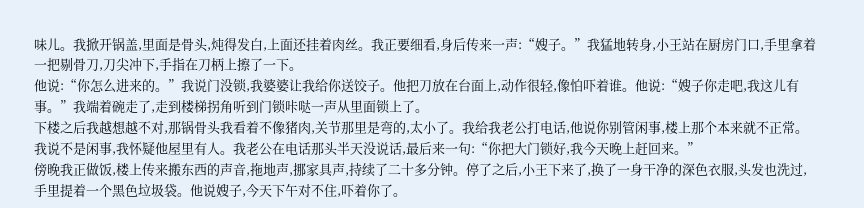味儿。我掀开锅盖,里面是骨头,炖得发白,上面还挂着肉丝。我正要细看,身后传来一声:“嫂子。”我猛地转身,小王站在厨房门口,手里拿着一把剔骨刀,刀尖冲下,手指在刀柄上擦了一下。
他说:“你怎么进来的。”我说门没锁,我婆婆让我给你送饺子。他把刀放在台面上,动作很轻,像怕吓着谁。他说:“嫂子你走吧,我这儿有事。”我端着碗走了,走到楼梯拐角听到门锁咔哒一声从里面锁上了。
下楼之后我越想越不对,那锅骨头我看着不像猪肉,关节那里是弯的,太小了。我给我老公打电话,他说你别管闲事,楼上那个本来就不正常。我说不是闲事,我怀疑他屋里有人。我老公在电话那头半天没说话,最后来一句:“你把大门锁好,我今天晚上赶回来。”
傍晚我正做饭,楼上传来搬东西的声音,拖地声,挪家具声,持续了二十多分钟。停了之后,小王下来了,换了一身干净的深色衣服,头发也洗过,手里提着一个黑色垃圾袋。他说嫂子,今天下午对不住,吓着你了。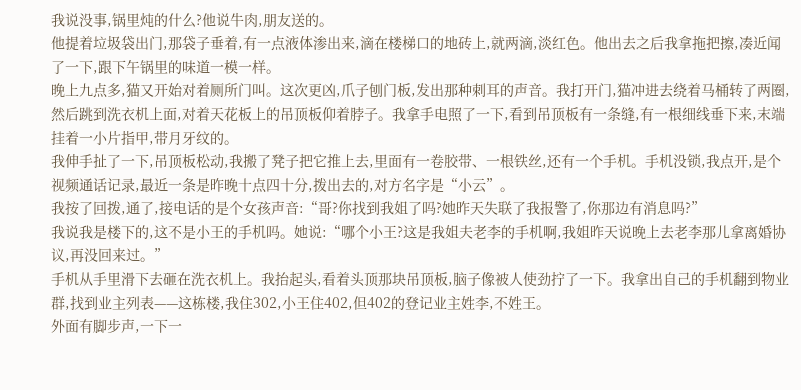我说没事,锅里炖的什么?他说牛肉,朋友送的。
他提着垃圾袋出门,那袋子垂着,有一点液体渗出来,滴在楼梯口的地砖上,就两滴,淡红色。他出去之后我拿拖把擦,凑近闻了一下,跟下午锅里的味道一模一样。
晚上九点多,猫又开始对着厕所门叫。这次更凶,爪子刨门板,发出那种刺耳的声音。我打开门,猫冲进去绕着马桶转了两圈,然后跳到洗衣机上面,对着天花板上的吊顶板仰着脖子。我拿手电照了一下,看到吊顶板有一条缝,有一根细线垂下来,末端挂着一小片指甲,带月牙纹的。
我伸手扯了一下,吊顶板松动,我搬了凳子把它推上去,里面有一卷胶带、一根铁丝,还有一个手机。手机没锁,我点开,是个视频通话记录,最近一条是昨晚十点四十分,拨出去的,对方名字是“小云”。
我按了回拨,通了,接电话的是个女孩声音:“哥?你找到我姐了吗?她昨天失联了我报警了,你那边有消息吗?”
我说我是楼下的,这不是小王的手机吗。她说:“哪个小王?这是我姐夫老李的手机啊,我姐昨天说晚上去老李那儿拿离婚协议,再没回来过。”
手机从手里滑下去砸在洗衣机上。我抬起头,看着头顶那块吊顶板,脑子像被人使劲拧了一下。我拿出自己的手机翻到物业群,找到业主列表——这栋楼,我住302,小王住402,但402的登记业主姓李,不姓王。
外面有脚步声,一下一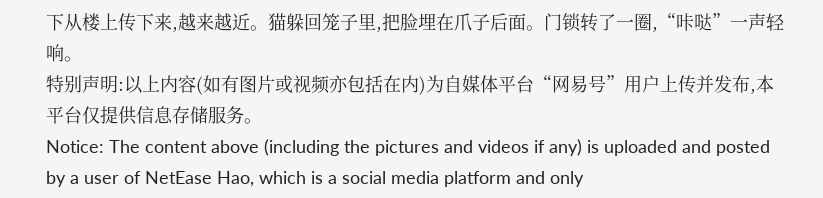下从楼上传下来,越来越近。猫躲回笼子里,把脸埋在爪子后面。门锁转了一圈,“咔哒”一声轻响。
特别声明:以上内容(如有图片或视频亦包括在内)为自媒体平台“网易号”用户上传并发布,本平台仅提供信息存储服务。
Notice: The content above (including the pictures and videos if any) is uploaded and posted by a user of NetEase Hao, which is a social media platform and only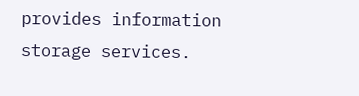provides information storage services.